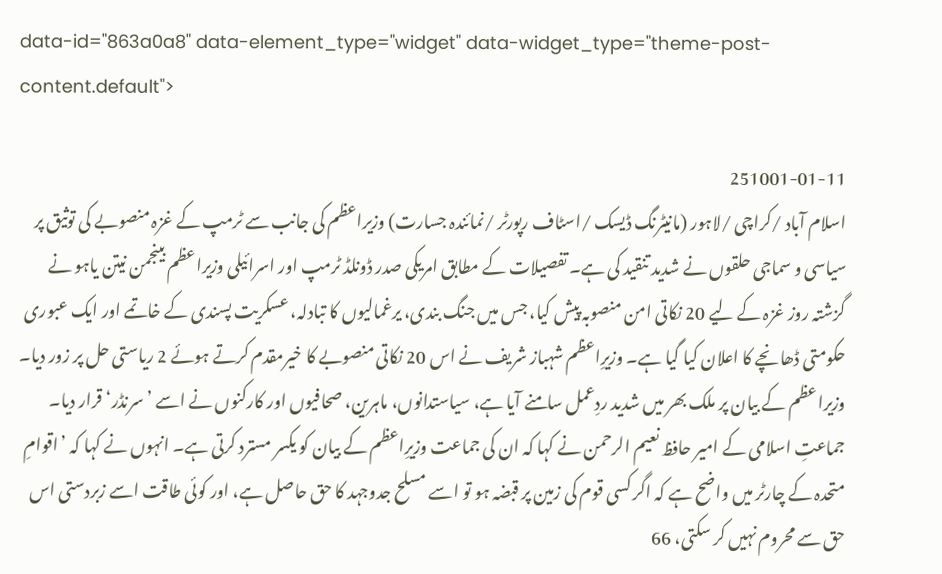data-id="863a0a8" data-element_type="widget" data-widget_type="theme-post-content.default">

251001-01-11
اسلام آباد /کراچی /لاہور (مانیٹرنگ ڈیسک /اسٹاف رپورٹر /نمائندہ جسارت) وزیراعظم کی جانب سے ٹرمپ کے غزہ منصوبے کی توثیق پر سیاسی و سماجی حلقوں نے شدید تنقید کی ہے۔ تفصیلات کے مطابق امریکی صدر ڈونلڈ ٹرمپ اور اسرائیلی وزیراعظم بینجمن نیتن یاہو نے گزشتہ روز غزہ کے لیے 20 نکاتی امن منصوبہ پیش کیا، جس میں جنگ بندی، یرغمالیوں کا تبادلہ، عسکریت پسندی کے خاتمے اور ایک عبوری حکومتی ڈھانچے کا اعلان کیا گیا ہے۔ وزیرِاعظم شہباز شریف نے اس 20 نکاتی منصوبے کا خیرمقدم کرتے ہوئے 2 ریاستی حل پر زور دیا۔ وزیراعظم کے بیان پر ملک بھر میں شدید ردِعمل سامنے آیا ہے، سیاستدانوں، ماہرین، صحافیوں اور کارکنوں نے اسے ’سرنڈر‘ قرار دیا۔ جماعتِ اسلامی کے امیر حافظ نعیم الرحمن نے کہا کہ ان کی جماعت وزیرِاعظم کے بیان کو یکسر مسترد کرتی ہے۔ انہوں نے کہا کہ ’اقوامِ متحدہ کے چارٹر میں واضح ہے کہ اگر کسی قوم کی زمین پر قبضہ ہو تو اسے مسلح جدوجہد کا حق حاصل ہے، اور کوئی طاقت اسے زبردستی اس حق سے محروم نہیں کر سکتی، 66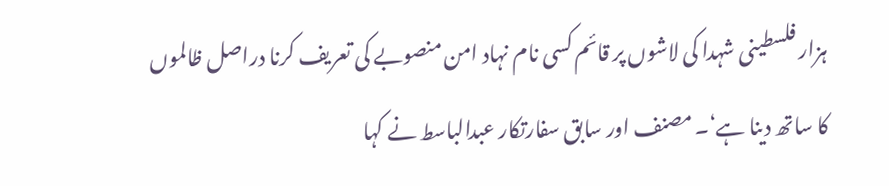ہزار فلسطینی شہدا کی لاشوں پر قائم کسی نام نہاد امن منصوبے کی تعریف کرنا دراصل ظالموں کا ساتھ دینا ہے‘۔ مصنف اور سابق سفارتکار عبدالباسط نے کہا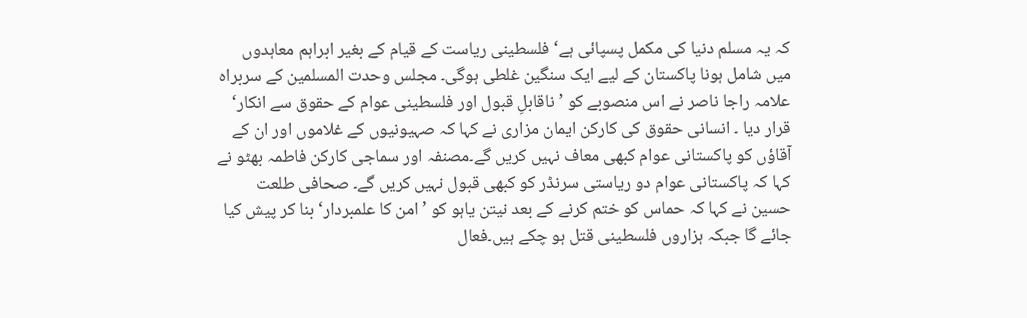کہ یہ مسلم دنیا کی مکمل پسپائی ہے‘ فلسطینی ریاست کے قیام کے بغیر ابراہم معاہدوں میں شامل ہونا پاکستان کے لیے ایک سنگین غلطی ہوگی۔ مجلس وحدت المسلمین کے سربراہ علامہ راجا ناصر نے اس منصوبے کو ’ناقابلِ قبول اور فلسطینی عوام کے حقوق سے انکار‘ قرار دیا ۔ انسانی حقوق کی کارکن ایمان مزاری نے کہا کہ صہیونیوں کے غلاموں اور ان کے آقاؤں کو پاکستانی عوام کبھی معاف نہیں کریں گے۔مصنفہ اور سماجی کارکن فاطمہ بھٹو نے کہا کہ پاکستانی عوام دو ریاستی سرنڈر کو کبھی قبول نہیں کریں گے۔ صحافی طلعت حسین نے کہا کہ حماس کو ختم کرنے کے بعد نیتن یاہو کو ’امن کا علمبردار‘ بنا کر پیش کیا جائے گا جبکہ ہزاروں فلسطینی قتل ہو چکے ہیں۔فعال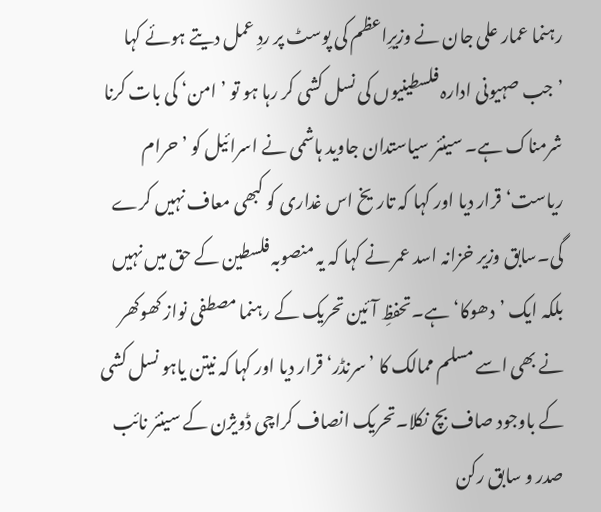رہنما عمار علی جان نے وزیرِاعظم کی پوسٹ پر ردِ عمل دیتے ہوئے کہا ’جب صہیونی ادارہ فلسطینیوں کی نسل کشی کر رہا ہو تو ’امن‘ کی بات کرنا شرمناک ہے۔ سینئر سیاستدان جاوید ہاشمی نے اسرائیل کو ’حرام ریاست‘ قرار دیا اور کہا کہ تاریخ اس غداری کو کبھی معاف نہیں کرے گی۔سابق وزیر خزانہ اسد عمر نے کہا کہ یہ منصوبہ فلسطین کے حق میں نہیں بلکہ ایک ’دھوکا‘ ہے۔تحفظِ آئین تحریک کے رہنما مصطفی نواز کھوکھر نے بھی اسے مسلم ممالک کا ’سرنڈر‘ قرار دیا اور کہا کہ نیتن یاہو نسل کشی کے باوجود صاف بچ نکلا۔تحریک انصاف کراچی ڈویژن کے سینئر نائب صدر و سابق رکن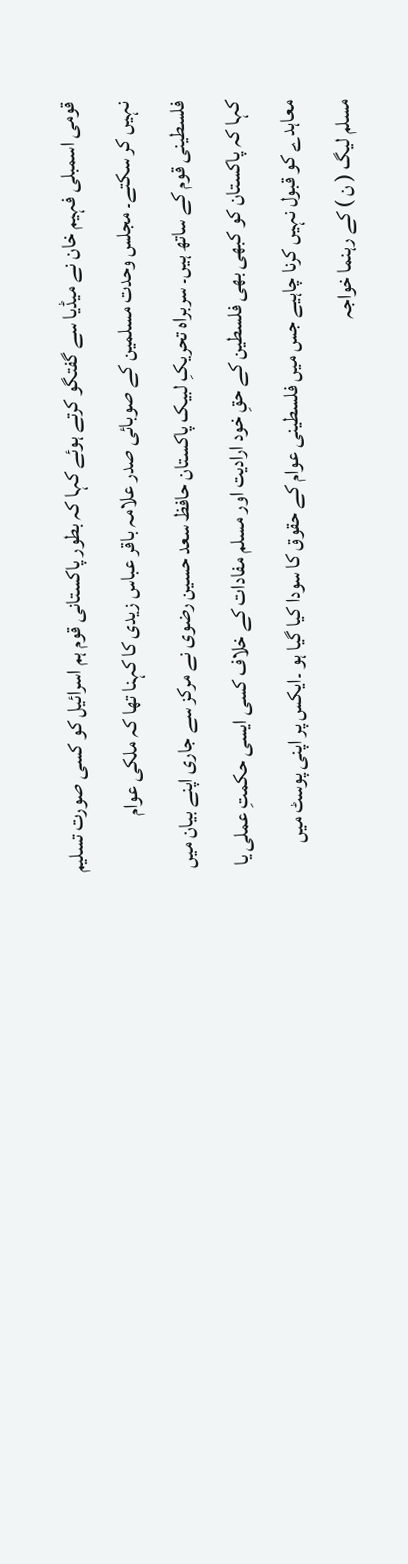قومی اسمبلی فہیم خان نے میڈیا سے گفتگو کرتے ہوئے کہا کہ بطور پاکستانی قوم ہم اسرائیل کو کسی صورت تسلیم نہیں کر سکتے۔ مجلس وحدت مسلمین کے صوبائی صدر علامہ باقر عباس زیدی کا کہنا تھا کہ ملکی عوام فلسطینی قوم کے ساتھ ہیں۔ سربراہ تحریکِ لبیک پاکستان حافظ سعد حسین رضوی نے مرکز سے جاری اپنے بیان میں کہا کہ پاکستان کو کبھی بھی فلسطین کے حقِ خود ارادیت اور مسلم مفادات کے خلاف کسی ایسی حکمتِ عملی یا معاہدے کو قبول نہیں کرنا چاہیے جس میں فلسطینی عوام کے حقوق کا سودا کیا گیا ہو ۔ایکس پر اپنی پوسٹ میں مسلم لیگ ( ن ) کے رہنما خواجہ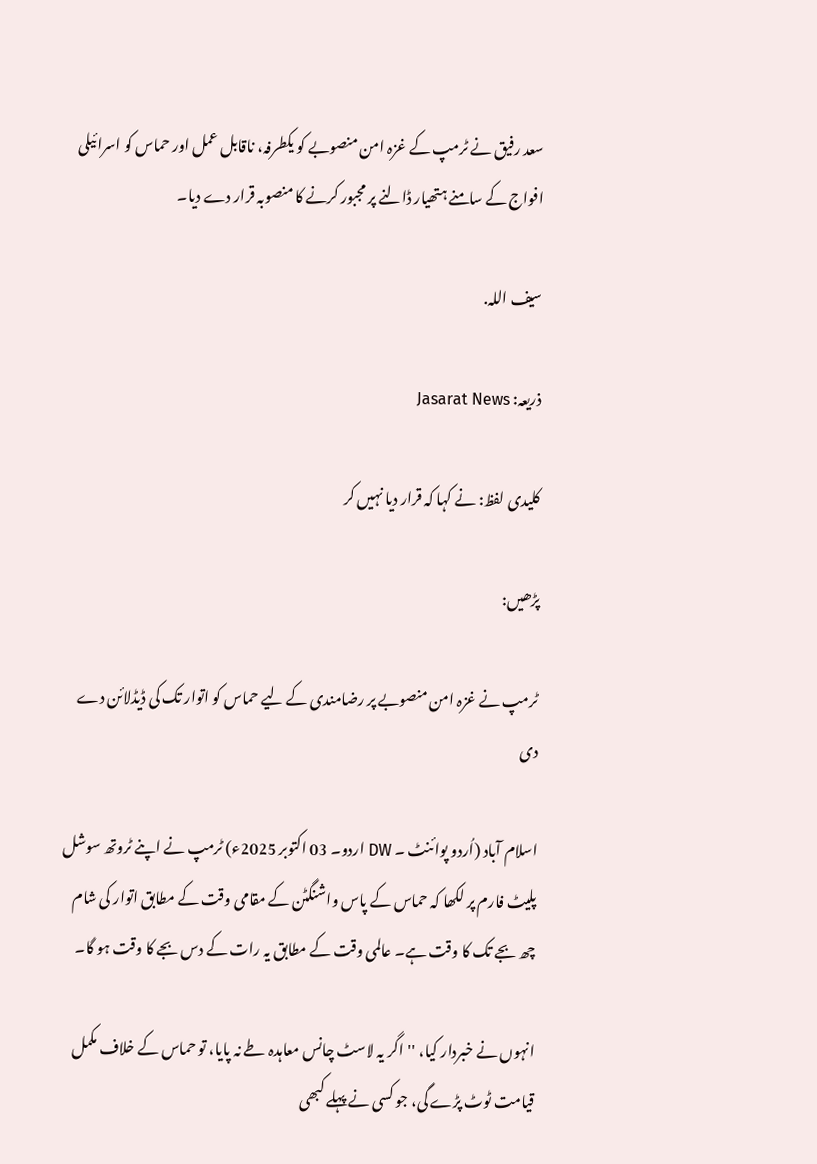سعد رفیق نے ٹرمپ کے غزہ امن منصوبے کو یکطرفہ، ناقابل عمل اور حماس کو اسرائیلی افواج کے سامنے ہتھیار ڈالنے پر مجبور کرنے کا منصوبہ قرار دے دیا۔

سیف اللہ.

ذریعہ: Jasarat News

کلیدی لفظ: نے کہا کہ قرار دیا نہیں کر

پڑھیں:

ٹرمپ نے غزہ امن منصوبے پر رضامندی کے لیے حماس کو اتوار تک کی ڈیڈلائن دے دی

اسلام آباد (اُردو پوائنٹ ۔ DW اردو۔ 03 اکتوبر 2025ء) ٹرمپ نے اپنے ٹروتھ سوشل پلیٹ فارم پر لکھا کہ حماس کے پاس واشنگٹن کے مقامی وقت کے مطابق اتوار کی شام چھ بجے تک کا وقت ہے۔ عالمی وقت کے مطابق یہ رات کے دس بجے کا وقت ہو گا۔

انہوں نے خبردار کیا، ''اگر یہ لاسٹ چانس معاہدہ طے نہ پایا، تو حماس کے خلاف مکمل قیامت ٹوٹ پڑے گی، جو کسی نے پہلے کبھی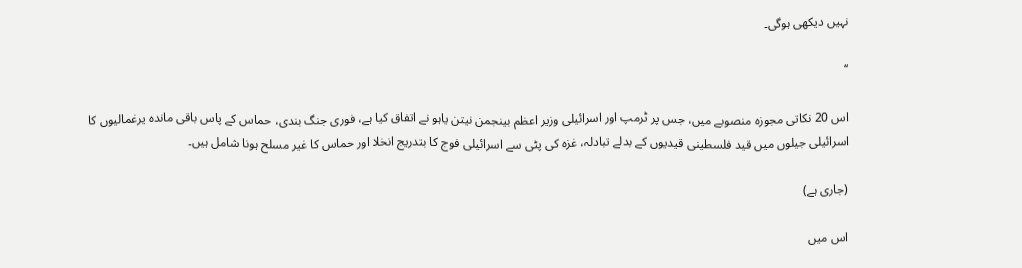نہیں دیکھی ہوگی۔

‘‘

اس 20 نکاتی مجوزہ منصوبے میں، جس پر ٹرمپ اور اسرائیلی وزیر اعظم بینجمن نیتن یاہو نے اتفاق کیا ہے، فوری جنگ بندی، حماس کے پاس باقی ماندہ یرغمالیوں کا اسرائیلی جیلوں میں قید فلسطینی قیدیوں کے بدلے تبادلہ، غزہ کی پٹی سے اسرائیلی فوج کا بتدریج انخلا اور حماس کا غیر مسلح ہونا شامل ہیں۔

(جاری ہے)

اس میں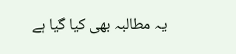یہ مطالبہ بھی کیا گیا ہے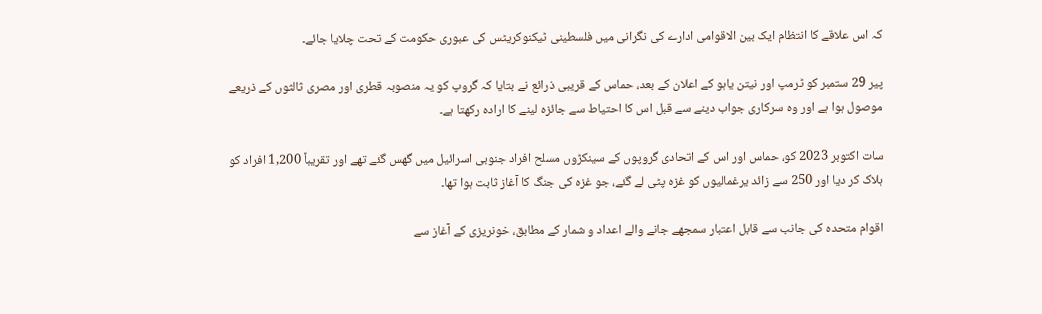کہ اس علاقے کا انتظام ایک بین الاقوامی ادارے کی نگرانی میں فلسطینی ٹیکنوکریٹس کی عبوری حکومت کے تحت چلایا جائے۔

پیر 29 ستمبر کو ٹرمپ اور نیتن یاہو کے اعلان کے بعد، حماس کے قریبی ذرائع نے بتایا کہ گروپ کو یہ منصوبہ قطری اور مصری ثالثوں کے ذریعے موصول ہوا ہے اور وہ سرکاری جواب دینے سے قبل اس کا احتیاط سے جائزہ لینے کا ارادہ رکھتا ہے۔

سات اکتوبر 2023 کو، حماس اور اس کے اتحادی گروپوں کے سینکڑوں مسلح افراد جنوبی اسرائیل میں گھس گئے تھے اور تقریباً 1,200 افراد کو ہلاک کر دیا اور 250 سے زائد یرغمالیوں کو غزہ پٹی لے گئے، جو غزہ کی جنگ کا آغاز ثابت ہوا تھا۔

اقوام متحدہ کی جانب سے قابل اعتبار سمجھے جانے والے اعداد و شمار کے مطابق، خونریزی کے آغاز سے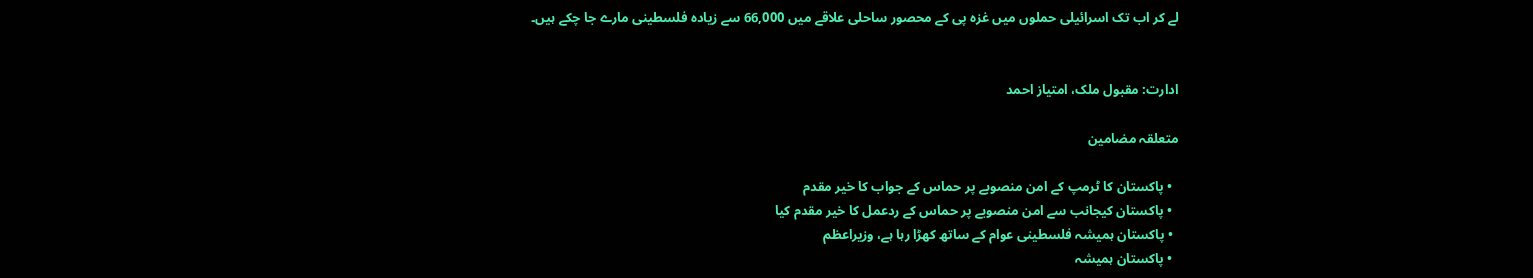لے کر اب تک اسرائیلی حملوں میں غزہ پی کے محصور ساحلی علاقے میں 66,000 سے زیادہ فلسطینی مارے جا چکے ہیں۔


ادارت: مقبول ملک، امتیاز احمد

متعلقہ مضامین

  • پاکستان کا ٹرمپ کے امن منصوبے پر حماس کے جواب کا خیر مقدم
  • پاکستان کیجانب سے امن منصوبے پر حماس کے ردعمل کا خیر مقدم کیا
  • پاکستان ہمیشہ فلسطینی عوام کے ساتھ کھڑا رہا ہے، وزیراعظم
  • پاکستان ہمیشہ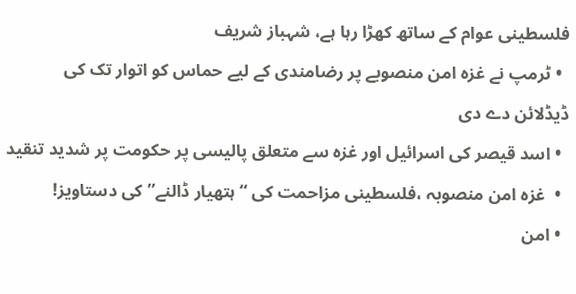فلسطینی عوام کے ساتھ کھڑا رہا ہے، شہباز شریف
  • ٹرمپ نے غزہ امن منصوبے پر رضامندی کے لیے حماس کو اتوار تک کی ڈیڈلائن دے دی
  • اسد قیصر کی اسرائیل اور غزہ سے متعلق پالیسی پر حکومت پر شدید تنقید
  •  غزہ امن منصوبہ ،فلسطینی مزاحمت کی ‘‘ہتھیار ڈالنے’’ کی دستاویز!
  • امن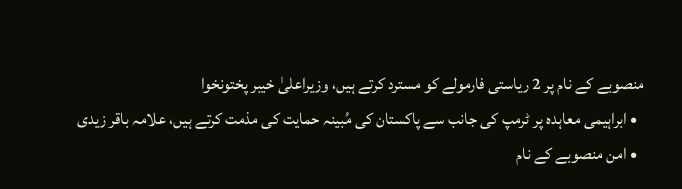منصوبے کے نام پر 2 ریاستی فارمولے کو مسترد کرتے ہیں، وزیراعلیٰ خیبر پختونخوا
  • ابراہیمی معاہدہ پر ٹرمپ کی جانب سے پاکستان کی مُبینہ حمایت کی مذمت کرتے ہیں، علامہ باقر زیدی
  • امن منصوبے کے نام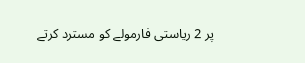پر 2 ریاستی فارمولے کو مسترد کرتے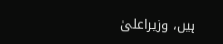ہیں، وزیراعلیٰ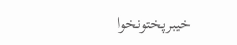خیبرپختونخوا